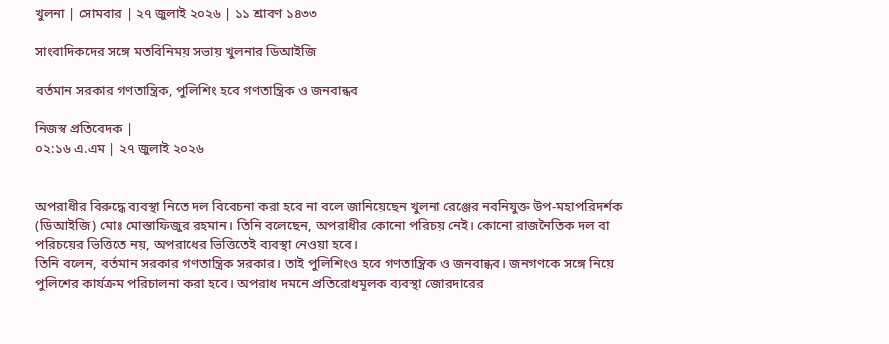খুলনা | সোমবার | ২৭ জুলাই ২০২৬ | ১১ শ্রাবণ ১৪৩৩

সাংবাদিকদের সঙ্গে মতবিনিময় সভায় খুলনার ডিআইজি

বর্তমান সরকার গণতান্ত্রিক, পুলিশিং হবে গণতান্ত্রিক ও জনবান্ধব

নিজস্ব প্রতিবেদক |
০২:১৬ এ.এম | ২৭ জুলাই ২০২৬


অপরাধীর বিরুদ্ধে ব্যবস্থা নিতে দল বিবেচনা করা হবে না বলে জানিয়েছেন খুলনা রেঞ্জের নবনিযুক্ত উপ-মহাপরিদর্শক (ডিআইজি) মোঃ মোস্তাফিজুর রহমান। তিনি বলেছেন, অপরাধীর কোনো পরিচয় নেই। কোনো রাজনৈতিক দল বা পরিচয়ের ভিত্তিতে নয়, অপরাধের ভিত্তিতেই ব্যবস্থা নেওয়া হবে।
তিনি বলেন, বর্তমান সরকার গণতান্ত্রিক সরকার। তাই পুলিশিংও হবে গণতান্ত্রিক ও জনবান্ধব। জনগণকে সঙ্গে নিয়ে পুলিশের কার্যক্রম পরিচালনা করা হবে। অপরাধ দমনে প্রতিরোধমূলক ব্যবস্থা জোরদারের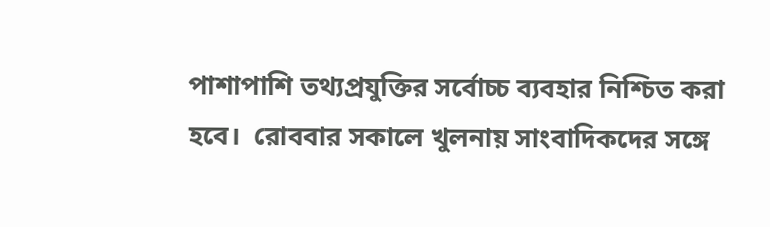পাশাপাশি তথ্যপ্রযুক্তির সর্বোচ্চ ব্যবহার নিশ্চিত করা হবে।  রোববার সকালে খুলনায় সাংবাদিকদের সঙ্গে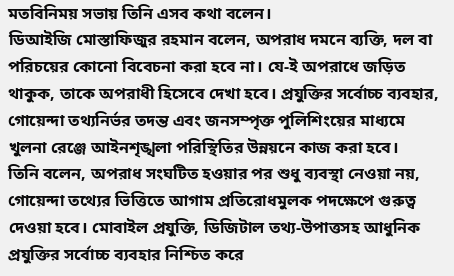মতবিনিময় সভায় তিনি এসব কথা বলেন।
ডিআইজি মোস্তাফিজুর রহমান বলেন, অপরাধ দমনে ব্যক্তি, দল বা পরিচয়ের কোনো বিবেচনা করা হবে না। যে-ই অপরাধে জড়িত থাকুক, তাকে অপরাধী হিসেবে দেখা হবে। প্রযুক্তির সর্বোচ্চ ব্যবহার, গোয়েন্দা তথ্যনির্ভর তদন্ত এবং জনসম্পৃক্ত পুলিশিংয়ের মাধ্যমে খুলনা রেঞ্জে আইনশৃঙ্খলা পরিস্থিতির উন্নয়নে কাজ করা হবে।
তিনি বলেন, অপরাধ সংঘটিত হওয়ার পর শুধু ব্যবস্থা নেওয়া নয়, গোয়েন্দা তথ্যের ভিত্তিতে আগাম প্রতিরোধমুলক পদক্ষেপে গুরুত্ব দেওয়া হবে। মোবাইল প্রযুক্তি, ডিজিটাল তথ্য-উপাত্তসহ আধুনিক প্রযুক্তির সর্বোচ্চ ব্যবহার নিশ্চিত করে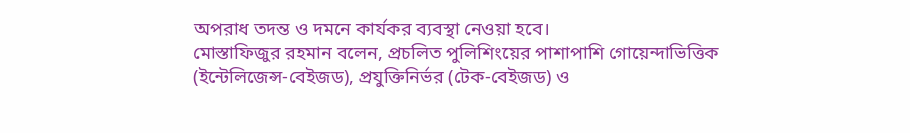অপরাধ তদন্ত ও দমনে কার্যকর ব্যবস্থা নেওয়া হবে।
মোস্তাফিজুর রহমান বলেন, প্রচলিত পুলিশিংয়ের পাশাপাশি গোয়েন্দাভিত্তিক (ইন্টেলিজেন্স-বেইজড), প্রযুক্তিনির্ভর (টেক-বেইজড) ও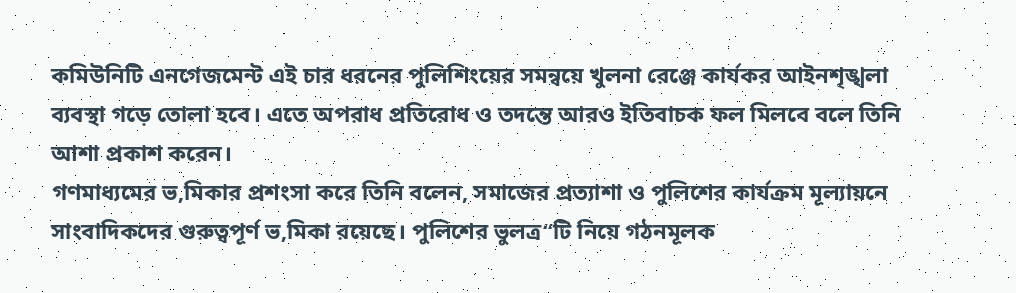কমিউনিটি এনগেজমেন্ট এই চার ধরনের পুলিশিংয়ের সমন্বয়ে খুলনা রেঞ্জে কার্যকর আইনশৃঙ্খলা ব্যবস্থা গড়ে তোলা হবে। এতে অপরাধ প্রতিরোধ ও তদন্তে আরও ইতিবাচক ফল মিলবে বলে তিনি আশা প্রকাশ করেন।
গণমাধ্যমের ভ‚মিকার প্রশংসা করে তিনি বলেন, সমাজের প্রত্যাশা ও পুলিশের কার্যক্রম মূল্যায়নে সাংবাদিকদের গুরুত্বপূর্ণ ভ‚মিকা রয়েছে। পুলিশের ভুলত্র“টি নিয়ে গঠনমূলক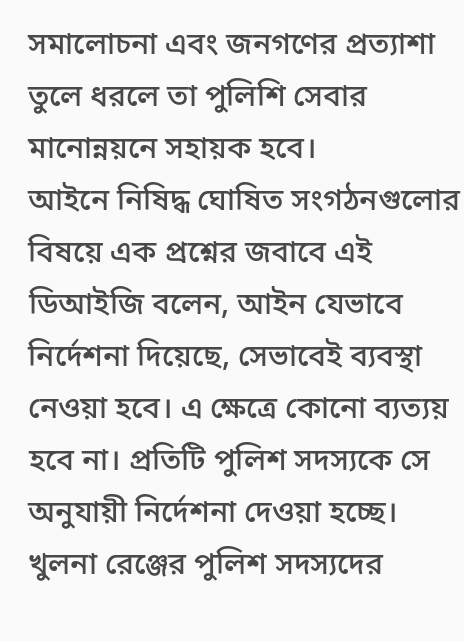সমালোচনা এবং জনগণের প্রত্যাশা তুলে ধরলে তা পুলিশি সেবার মানোন্নয়নে সহায়ক হবে।
আইনে নিষিদ্ধ ঘোষিত সংগঠনগুলোর বিষয়ে এক প্রশ্নের জবাবে এই ডিআইজি বলেন, আইন যেভাবে নির্দেশনা দিয়েছে, সেভাবেই ব্যবস্থা নেওয়া হবে। এ ক্ষেত্রে কোনো ব্যত্যয় হবে না। প্রতিটি পুলিশ সদস্যকে সে অনুযায়ী নির্দেশনা দেওয়া হচ্ছে।
খুলনা রেঞ্জের পুলিশ সদস্যদের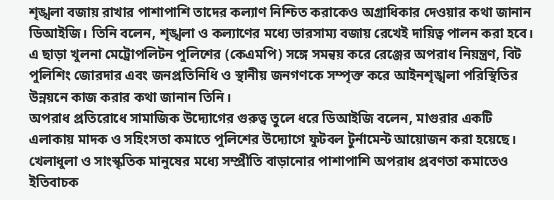শৃঙ্খলা বজায় রাখার পাশাপাশি তাদের কল্যাণ নিশ্চিত করাকেও অগ্রাধিকার দেওয়ার কথা জানান ডিআইজি। তিনি বলেন, শৃঙ্খলা ও কল্যাণের মধ্যে ভারসাম্য বজায় রেখেই দায়িত্ব পালন করা হবে।
এ ছাড়া খুলনা মেট্রোপলিটন পুলিশের (কেএমপি) সঙ্গে সমন্বয় করে রেঞ্জের অপরাধ নিয়ন্ত্রণ, বিট পুলিশিং জোরদার এবং জনপ্রতিনিধি ও স্থানীয় জনগণকে সম্পৃক্ত করে আইনশৃঙ্খলা পরিস্থিতির উন্নয়নে কাজ করার কথা জানান তিনি।
অপরাধ প্রতিরোধে সামাজিক উদ্যোগের গুরুত্ব তুলে ধরে ডিআইজি বলেন, মাগুরার একটি এলাকায় মাদক ও সহিংসতা কমাতে পুলিশের উদ্যোগে ফুটবল টুর্নামেন্ট আয়োজন করা হয়েছে। খেলাধুলা ও সাংস্কৃতিক মানুষের মধ্যে সম্প্রীতি বাড়ানোর পাশাপাশি অপরাধ প্রবণতা কমাতেও ইতিবাচক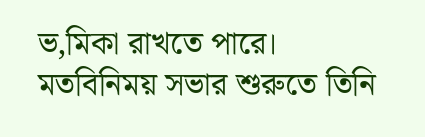ভ‚মিকা রাখতে পারে।
মতবিনিময় সভার শুরুতে তিনি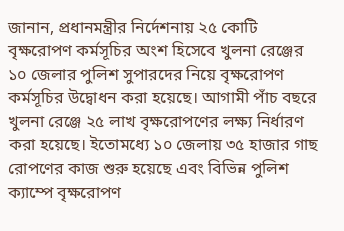জানান, প্রধানমন্ত্রীর নির্দেশনায় ২৫ কোটি বৃক্ষরোপণ কর্মসূচির অংশ হিসেবে খুলনা রেঞ্জের ১০ জেলার পুলিশ সুপারদের নিয়ে বৃক্ষরোপণ কর্মসূচির উদ্বোধন করা হয়েছে। আগামী পাঁচ বছরে খুলনা রেঞ্জে ২৫ লাখ বৃক্ষরোপণের লক্ষ্য নির্ধারণ করা হয়েছে। ইতোমধ্যে ১০ জেলায় ৩৫ হাজার গাছ রোপণের কাজ শুরু হয়েছে এবং বিভিন্ন পুলিশ ক্যাম্পে বৃক্ষরোপণ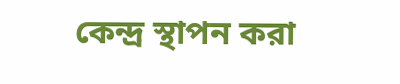কেন্দ্র স্থাপন করা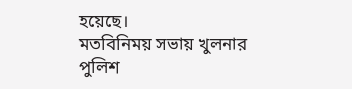হয়েছে।
মতবিনিময় সভায় খুলনার পুলিশ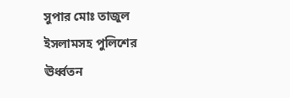সুপার মোঃ তাজুল ইসলামসহ পুলিশের ঊর্ধ্বতন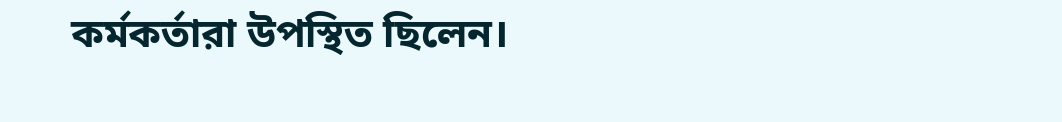কর্মকর্তারা উপস্থিত ছিলেন।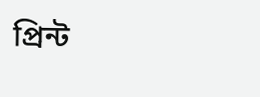প্রিন্ট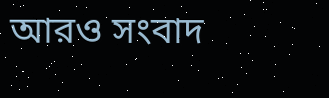আরও সংবাদ